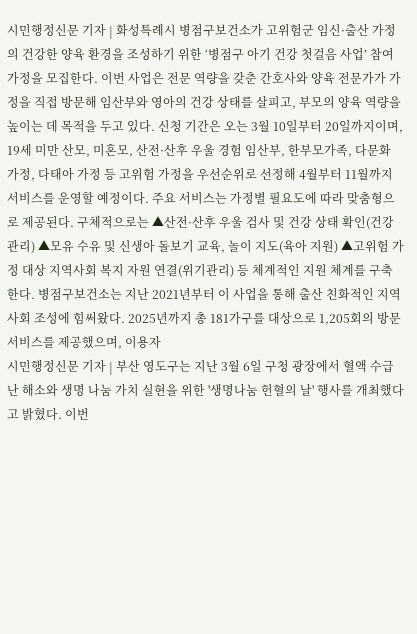시민행정신문 기자 | 화성특례시 병점구보건소가 고위험군 임신·출산 가정의 건강한 양육 환경을 조성하기 위한 ‘병점구 아기 건강 첫걸음 사업’ 참여 가정을 모집한다. 이번 사업은 전문 역량을 갖춘 간호사와 양육 전문가가 가정을 직접 방문해 임산부와 영아의 건강 상태를 살피고, 부모의 양육 역량을 높이는 데 목적을 두고 있다. 신청 기간은 오는 3월 10일부터 20일까지이며, 19세 미만 산모, 미혼모, 산전·산후 우울 경험 임산부, 한부모가족, 다문화 가정, 다태아 가정 등 고위험 가정을 우선순위로 선정해 4월부터 11월까지 서비스를 운영할 예정이다. 주요 서비스는 가정별 필요도에 따라 맞춤형으로 제공된다. 구체적으로는 ▲산전·산후 우울 검사 및 건강 상태 확인(건강관리) ▲모유 수유 및 신생아 돌보기 교육, 놀이 지도(육아 지원) ▲고위험 가정 대상 지역사회 복지 자원 연결(위기관리) 등 체계적인 지원 체계를 구축한다. 병점구보건소는 지난 2021년부터 이 사업을 통해 출산 친화적인 지역사회 조성에 힘써왔다. 2025년까지 총 181가구를 대상으로 1,205회의 방문 서비스를 제공했으며, 이용자
시민행정신문 기자 | 부산 영도구는 지난 3월 6일 구청 광장에서 혈액 수급난 해소와 생명 나눔 가치 실현을 위한 '생명나눔 헌혈의 날' 행사를 개최했다고 밝혔다. 이번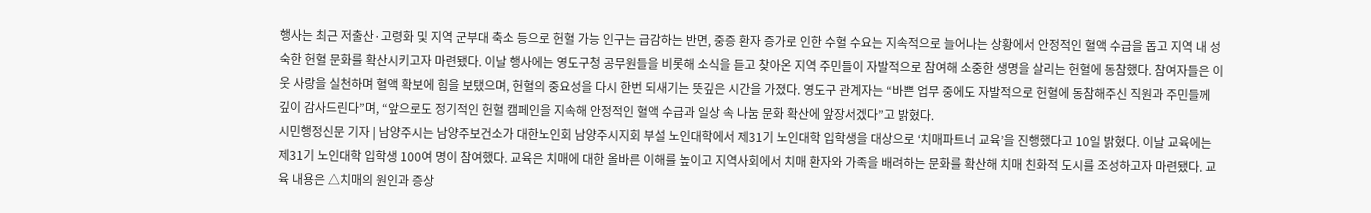행사는 최근 저출산·고령화 및 지역 군부대 축소 등으로 헌혈 가능 인구는 급감하는 반면, 중증 환자 증가로 인한 수혈 수요는 지속적으로 늘어나는 상황에서 안정적인 혈액 수급을 돕고 지역 내 성숙한 헌혈 문화를 확산시키고자 마련됐다. 이날 행사에는 영도구청 공무원들을 비롯해 소식을 듣고 찾아온 지역 주민들이 자발적으로 참여해 소중한 생명을 살리는 헌혈에 동참했다. 참여자들은 이웃 사랑을 실천하며 혈액 확보에 힘을 보탰으며, 헌혈의 중요성을 다시 한번 되새기는 뜻깊은 시간을 가졌다. 영도구 관계자는 “바쁜 업무 중에도 자발적으로 헌혈에 동참해주신 직원과 주민들께 깊이 감사드린다”며, “앞으로도 정기적인 헌혈 캠페인을 지속해 안정적인 혈액 수급과 일상 속 나눔 문화 확산에 앞장서겠다”고 밝혔다.
시민행정신문 기자 | 남양주시는 남양주보건소가 대한노인회 남양주시지회 부설 노인대학에서 제31기 노인대학 입학생을 대상으로 ‘치매파트너 교육’을 진행했다고 10일 밝혔다. 이날 교육에는 제31기 노인대학 입학생 100여 명이 참여했다. 교육은 치매에 대한 올바른 이해를 높이고 지역사회에서 치매 환자와 가족을 배려하는 문화를 확산해 치매 친화적 도시를 조성하고자 마련됐다. 교육 내용은 △치매의 원인과 증상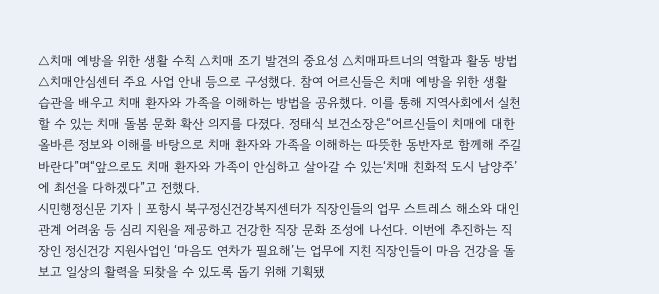△치매 예방을 위한 생활 수칙 △치매 조기 발견의 중요성 △치매파트너의 역할과 활동 방법 △치매안심센터 주요 사업 안내 등으로 구성했다. 참여 어르신들은 치매 예방을 위한 생활 습관을 배우고 치매 환자와 가족을 이해하는 방법을 공유했다. 이를 통해 지역사회에서 실천할 수 있는 치매 돌봄 문화 확산 의지를 다졌다. 정태식 보건소장은“어르신들이 치매에 대한 올바른 정보와 이해를 바탕으로 치매 환자와 가족을 이해하는 따뜻한 동반자로 함께해 주길 바란다”며“앞으로도 치매 환자와 가족이 안심하고 살아갈 수 있는‘치매 친화적 도시 남양주’에 최선을 다하겠다”고 전했다.
시민행정신문 기자 | 포항시 북구정신건강복지센터가 직장인들의 업무 스트레스 해소와 대인관계 어려움 등 심리 지원을 제공하고 건강한 직장 문화 조성에 나선다. 이번에 추진하는 직장인 정신건강 지원사업인 ‘마음도 연차가 필요해’는 업무에 지친 직장인들이 마음 건강을 돌보고 일상의 활력을 되찾을 수 있도록 돕기 위해 기획됐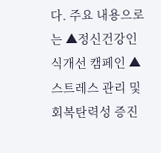다. 주요 내용으로는 ▲정신건강인식개선 캠페인 ▲스트레스 관리 및 회복탄력성 증진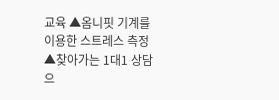교육 ▲옴니핏 기계를 이용한 스트레스 측정 ▲찾아가는 1대1 상담으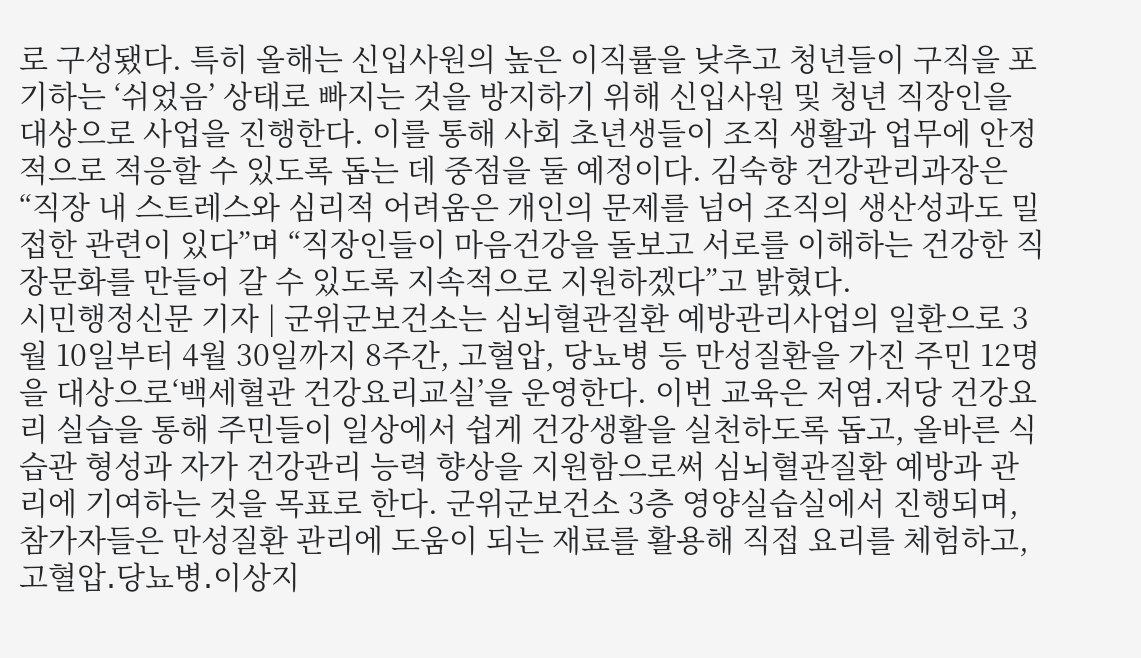로 구성됐다. 특히 올해는 신입사원의 높은 이직률을 낮추고 청년들이 구직을 포기하는 ‘쉬었음’ 상태로 빠지는 것을 방지하기 위해 신입사원 및 청년 직장인을 대상으로 사업을 진행한다. 이를 통해 사회 초년생들이 조직 생활과 업무에 안정적으로 적응할 수 있도록 돕는 데 중점을 둘 예정이다. 김숙향 건강관리과장은 “직장 내 스트레스와 심리적 어려움은 개인의 문제를 넘어 조직의 생산성과도 밀접한 관련이 있다”며 “직장인들이 마음건강을 돌보고 서로를 이해하는 건강한 직장문화를 만들어 갈 수 있도록 지속적으로 지원하겠다”고 밝혔다.
시민행정신문 기자 | 군위군보건소는 심뇌혈관질환 예방관리사업의 일환으로 3월 10일부터 4월 30일까지 8주간, 고혈압, 당뇨병 등 만성질환을 가진 주민 12명을 대상으로‘백세혈관 건강요리교실’을 운영한다. 이번 교육은 저염․저당 건강요리 실습을 통해 주민들이 일상에서 쉽게 건강생활을 실천하도록 돕고, 올바른 식습관 형성과 자가 건강관리 능력 향상을 지원함으로써 심뇌혈관질환 예방과 관리에 기여하는 것을 목표로 한다. 군위군보건소 3층 영양실습실에서 진행되며, 참가자들은 만성질환 관리에 도움이 되는 재료를 활용해 직접 요리를 체험하고, 고혈압․당뇨병․이상지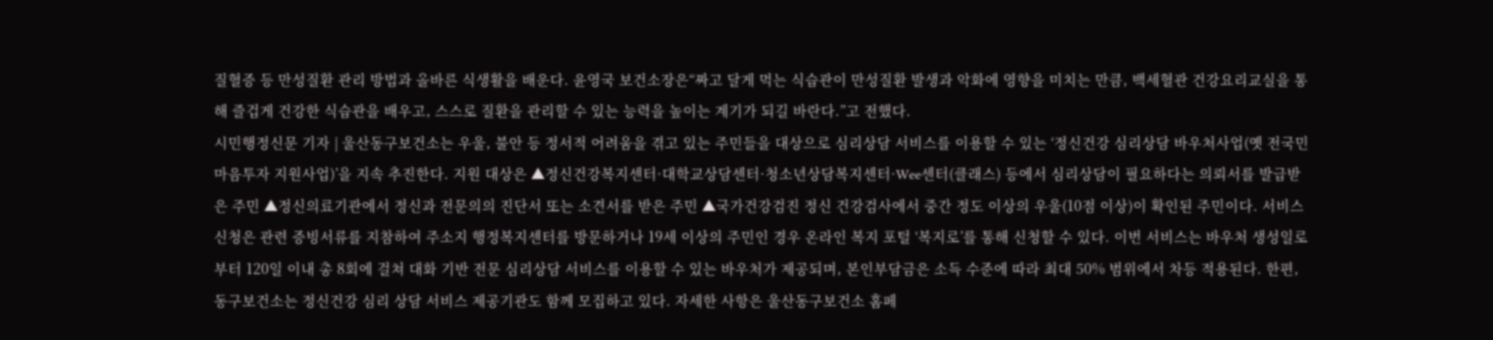질혈증 등 만성질환 관리 방법과 올바른 식생활을 배운다. 윤영국 보건소장은“짜고 달게 먹는 식습관이 만성질환 발생과 악화에 영향을 미치는 만큼, 백세혈관 건강요리교실을 통해 즐겁게 건강한 식습관을 배우고, 스스로 질환을 관리할 수 있는 능력을 높이는 계기가 되길 바란다.”고 전했다.
시민행정신문 기자 | 울산동구보건소는 우울, 불안 등 정서적 어려움을 겪고 있는 주민들을 대상으로 심리상담 서비스를 이용할 수 있는 ‘정신건강 심리상담 바우처사업(옛 전국민 마음투자 지원사업)’을 지속 추진한다. 지원 대상은 ▲정신건강복지센터·대학교상담센터·청소년상담복지센터·Wee센터(클래스) 등에서 심리상담이 필요하다는 의뢰서를 발급받은 주민 ▲정신의료기관에서 정신과 전문의의 진단서 또는 소견서를 받은 주민 ▲국가건강검진 정신 건강검사에서 중간 정도 이상의 우울(10점 이상)이 확인된 주민이다. 서비스 신청은 관련 증빙서류를 지참하여 주소지 행정복지센터를 방문하거나 19세 이상의 주민인 경우 온라인 복지 포털 ‘복지로’를 통해 신청할 수 있다. 이번 서비스는 바우처 생성일로부터 120일 이내 총 8회에 걸쳐 대화 기반 전문 심리상담 서비스를 이용할 수 있는 바우처가 제공되며, 본인부담금은 소득 수준에 따라 최대 50% 범위에서 차등 적용된다. 한편, 동구보건소는 정신건강 심리 상담 서비스 제공기관도 함께 모집하고 있다. 자세한 사항은 울산동구보건소 홈페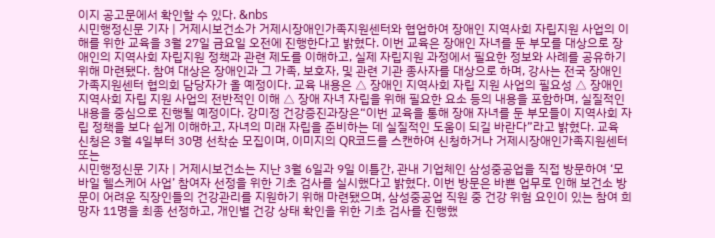이지 공고문에서 확인할 수 있다. &nbs
시민행정신문 기자 | 거제시보건소가 거제시장애인가족지원센터와 협업하여 장애인 지역사회 자립지원 사업의 이해를 위한 교육을 3월 27일 금요일 오전에 진행한다고 밝혔다. 이번 교육은 장애인 자녀를 둔 부모를 대상으로 장애인의 지역사회 자립지원 정책과 관련 제도를 이해하고, 실제 자립지원 과정에서 필요한 정보와 사례를 공유하기 위해 마련됐다. 참여 대상은 장애인과 그 가족, 보호자, 및 관련 기관 종사자를 대상으로 하며, 강사는 전국 장애인가족지원센터 협의회 담당자가 올 예정이다. 교육 내용은 △ 장애인 지역사회 자립 지원 사업의 필요성 △ 장애인 지역사회 자립 지원 사업의 전반적인 이해 △ 장애 자녀 자립을 위해 필요한 요소 등의 내용을 포함하며, 실질적인 내용을 중심으로 진행될 예정이다. 강미정 건강증진과장은“이번 교육을 통해 장애 자녀를 둔 부모들이 지역사회 자립 정책을 보다 쉽게 이해하고, 자녀의 미래 자립을 준비하는 데 실질적인 도움이 되길 바란다”라고 밝혔다. 교육 신청은 3월 4일부터 30명 선착순 모집이며, 이미지의 QR코드를 스캔하여 신청하거나 거제시장애인가족지원센터 또는
시민행정신문 기자 | 거제시보건소는 지난 3월 6일과 9일 이틀간, 관내 기업체인 삼성중공업을 직접 방문하여 ‘모바일 헬스케어 사업’ 참여자 선정을 위한 기초 검사를 실시했다고 밝혔다. 이번 방문은 바쁜 업무로 인해 보건소 방문이 어려운 직장인들의 건강관리를 지원하기 위해 마련됐으며, 삼성중공업 직원 중 건강 위험 요인이 있는 참여 희망자 11명을 최종 선정하고, 개인별 건강 상태 확인을 위한 기초 검사를 진행했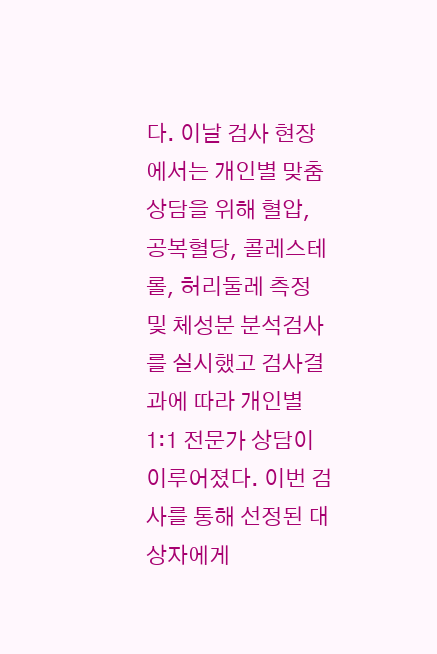다. 이날 검사 현장에서는 개인별 맞춤 상담을 위해 혈압, 공복혈당, 콜레스테롤, 허리둘레 측정 및 체성분 분석검사를 실시했고 검사결과에 따라 개인별 1:1 전문가 상담이 이루어졌다. 이번 검사를 통해 선정된 대상자에게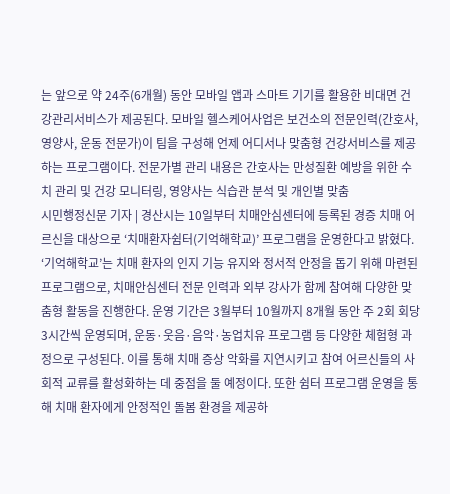는 앞으로 약 24주(6개월) 동안 모바일 앱과 스마트 기기를 활용한 비대면 건강관리서비스가 제공된다. 모바일 헬스케어사업은 보건소의 전문인력(간호사, 영양사, 운동 전문가)이 팀을 구성해 언제 어디서나 맞춤형 건강서비스를 제공하는 프로그램이다. 전문가별 관리 내용은 간호사는 만성질환 예방을 위한 수치 관리 및 건강 모니터링, 영양사는 식습관 분석 및 개인별 맞춤
시민행정신문 기자 | 경산시는 10일부터 치매안심센터에 등록된 경증 치매 어르신을 대상으로 ‘치매환자쉼터(기억해학교)’ 프로그램을 운영한다고 밝혔다. ‘기억해학교’는 치매 환자의 인지 기능 유지와 정서적 안정을 돕기 위해 마련된 프로그램으로, 치매안심센터 전문 인력과 외부 강사가 함께 참여해 다양한 맞춤형 활동을 진행한다. 운영 기간은 3월부터 10월까지 8개월 동안 주 2회 회당 3시간씩 운영되며, 운동·웃음·음악·농업치유 프로그램 등 다양한 체험형 과정으로 구성된다. 이를 통해 치매 증상 악화를 지연시키고 참여 어르신들의 사회적 교류를 활성화하는 데 중점을 둘 예정이다. 또한 쉼터 프로그램 운영을 통해 치매 환자에게 안정적인 돌봄 환경을 제공하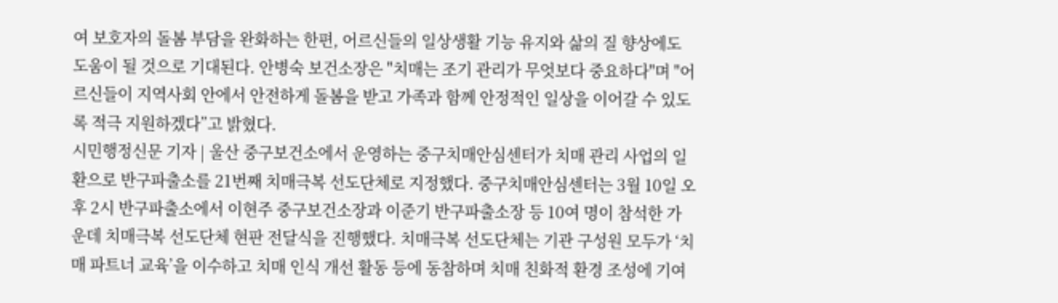여 보호자의 돌봄 부담을 완화하는 한편, 어르신들의 일상생활 기능 유지와 삶의 질 향상에도 도움이 될 것으로 기대된다. 안병숙 보건소장은 "치매는 조기 관리가 무엇보다 중요하다"며 "어르신들이 지역사회 안에서 안전하게 돌봄을 받고 가족과 함께 안정적인 일상을 이어갈 수 있도록 적극 지원하겠다”고 밝혔다.
시민행정신문 기자 | 울산 중구보건소에서 운영하는 중구치매안심센터가 치매 관리 사업의 일환으로 반구파출소를 21번째 치매극복 선도단체로 지정했다. 중구치매안심센터는 3월 10일 오후 2시 반구파출소에서 이현주 중구보건소장과 이준기 반구파출소장 등 10여 명이 참석한 가운데 치매극복 선도단체 현판 전달식을 진행했다. 치매극복 선도단체는 기관 구성원 모두가 ‘치매 파트너 교육’을 이수하고 치매 인식 개선 활동 등에 동참하며 치매 친화적 환경 조성에 기여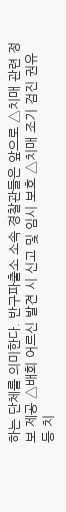하는 단체를 의미한다. 반구파출소 소속 경찰관들은 앞으로 △치매 관련 정보 제공 △배회 어르신 발견 시 신고 및 임시 보호 △치매 조기 검진 권유 등 치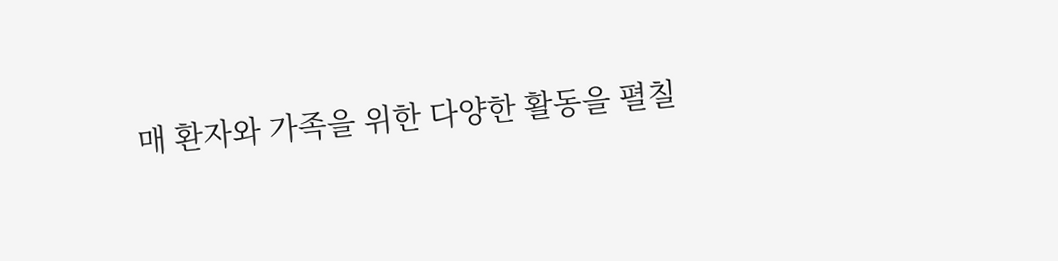매 환자와 가족을 위한 다양한 활동을 펼칠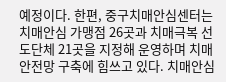예정이다. 한편, 중구치매안심센터는 치매안심 가맹점 26곳과 치매극복 선도단체 21곳을 지정해 운영하며 치매 안전망 구축에 힘쓰고 있다. 치매안심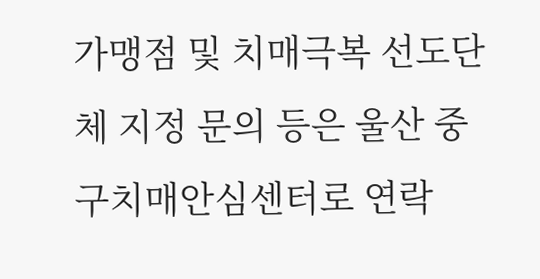가맹점 및 치매극복 선도단체 지정 문의 등은 울산 중구치매안심센터로 연락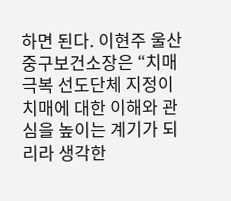하면 된다. 이현주 울산 중구보건소장은 “치매극복 선도단체 지정이 치매에 대한 이해와 관심을 높이는 계기가 되리라 생각한